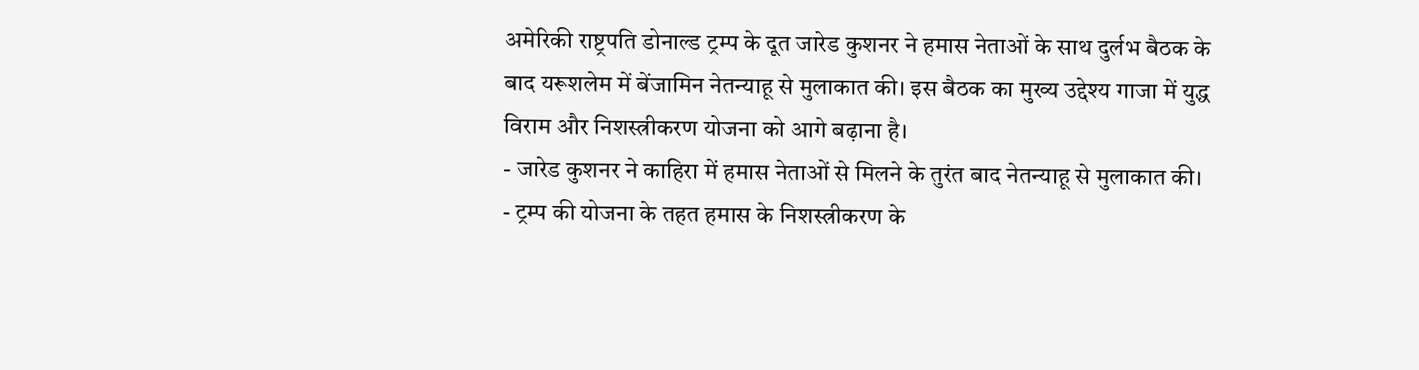अमेरिकी राष्ट्रपति डोनाल्ड ट्रम्प के दूत जारेड कुशनर ने हमास नेताओं के साथ दुर्लभ बैठक के बाद यरूशलेम में बेंजामिन नेतन्याहू से मुलाकात की। इस बैठक का मुख्य उद्देश्य गाजा में युद्ध विराम और निशस्त्रीकरण योजना को आगे बढ़ाना है।
- जारेड कुशनर ने काहिरा में हमास नेताओं से मिलने के तुरंत बाद नेतन्याहू से मुलाकात की।
- ट्रम्प की योजना के तहत हमास के निशस्त्रीकरण के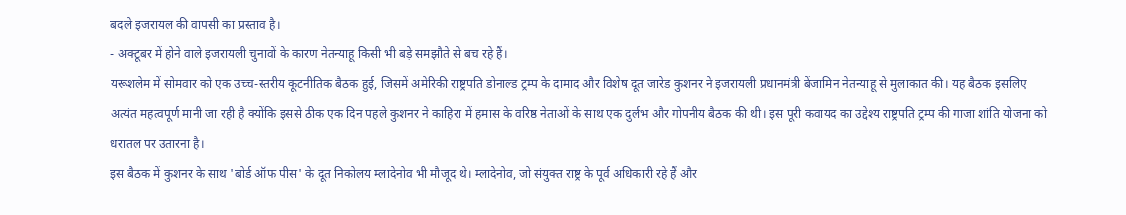बदले इजरायल की वापसी का प्रस्ताव है।
- अक्टूबर में होने वाले इजरायली चुनावों के कारण नेतन्याहू किसी भी बड़े समझौते से बच रहे हैं।
यरूशलेम में सोमवार को एक उच्च-स्तरीय कूटनीतिक बैठक हुई, जिसमें अमेरिकी राष्ट्रपति डोनाल्ड ट्रम्प के दामाद और विशेष दूत जारेड कुशनर ने इजरायली प्रधानमंत्री बेंजामिन नेतन्याहू से मुलाकात की। यह बैठक इसलिए अत्यंत महत्वपूर्ण मानी जा रही है क्योंकि इससे ठीक एक दिन पहले कुशनर ने काहिरा में हमास के वरिष्ठ नेताओं के साथ एक दुर्लभ और गोपनीय बैठक की थी। इस पूरी कवायद का उद्देश्य राष्ट्रपति ट्रम्प की गाजा शांति योजना को धरातल पर उतारना है।
इस बैठक में कुशनर के साथ 'बोर्ड ऑफ पीस' के दूत निकोलय म्लादेनोव भी मौजूद थे। म्लादेनोव, जो संयुक्त राष्ट्र के पूर्व अधिकारी रहे हैं और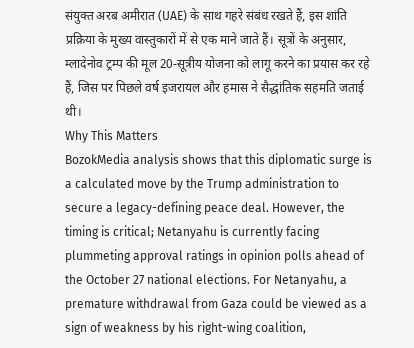संयुक्त अरब अमीरात (UAE) के साथ गहरे संबंध रखते हैं, इस शांति प्रक्रिया के मुख्य वास्तुकारों में से एक माने जाते हैं। सूत्रों के अनुसार, म्लादेनोव ट्रम्प की मूल 20-सूत्रीय योजना को लागू करने का प्रयास कर रहे हैं, जिस पर पिछले वर्ष इजरायल और हमास ने सैद्धांतिक सहमति जताई थी।
Why This Matters
BozokMedia analysis shows that this diplomatic surge is a calculated move by the Trump administration to secure a legacy-defining peace deal. However, the timing is critical; Netanyahu is currently facing plummeting approval ratings in opinion polls ahead of the October 27 national elections. For Netanyahu, a premature withdrawal from Gaza could be viewed as a sign of weakness by his right-wing coalition,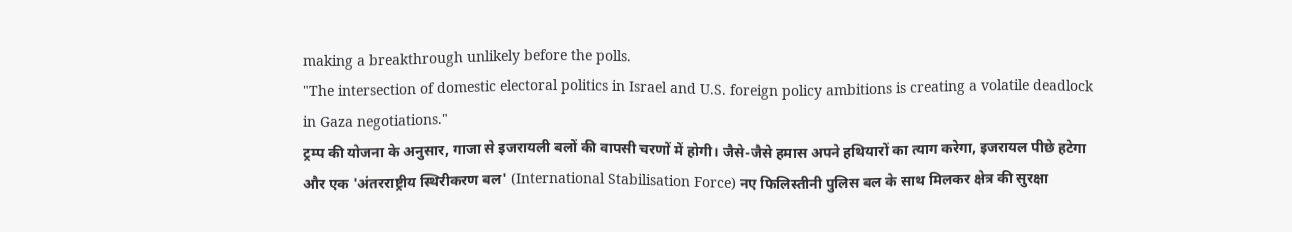making a breakthrough unlikely before the polls.
"The intersection of domestic electoral politics in Israel and U.S. foreign policy ambitions is creating a volatile deadlock in Gaza negotiations."
ट्रम्प की योजना के अनुसार, गाजा से इजरायली बलों की वापसी चरणों में होगी। जैसे-जैसे हमास अपने हथियारों का त्याग करेगा, इजरायल पीछे हटेगा और एक 'अंतरराष्ट्रीय स्थिरीकरण बल' (International Stabilisation Force) नए फिलिस्तीनी पुलिस बल के साथ मिलकर क्षेत्र की सुरक्षा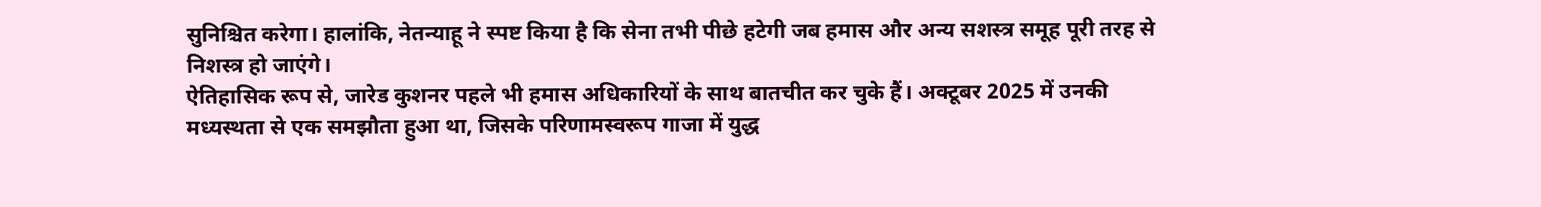सुनिश्चित करेगा। हालांकि, नेतन्याहू ने स्पष्ट किया है कि सेना तभी पीछे हटेगी जब हमास और अन्य सशस्त्र समूह पूरी तरह से निशस्त्र हो जाएंगे।
ऐतिहासिक रूप से, जारेड कुशनर पहले भी हमास अधिकारियों के साथ बातचीत कर चुके हैं। अक्टूबर 2025 में उनकी मध्यस्थता से एक समझौता हुआ था, जिसके परिणामस्वरूप गाजा में युद्ध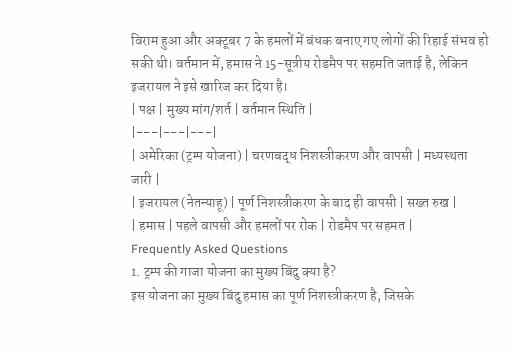विराम हुआ और अक्टूबर 7 के हमलों में बंधक बनाए गए लोगों की रिहाई संभव हो सकी थी। वर्तमान में, हमास ने 15-सूत्रीय रोडमैप पर सहमति जताई है, लेकिन इजरायल ने इसे खारिज कर दिया है।
| पक्ष | मुख्य मांग/शर्त | वर्तमान स्थिति |
|---|---|---|
| अमेरिका (ट्रम्प योजना) | चरणबद्ध निशस्त्रीकरण और वापसी | मध्यस्थता जारी |
| इजरायल (नेतन्याहू) | पूर्ण निशस्त्रीकरण के बाद ही वापसी | सख्त रुख |
| हमास | पहले वापसी और हमलों पर रोक | रोडमैप पर सहमत |
Frequently Asked Questions
1. ट्रम्प की गाजा योजना का मुख्य बिंदु क्या है?
इस योजना का मुख्य बिंदु हमास का पूर्ण निशस्त्रीकरण है, जिसके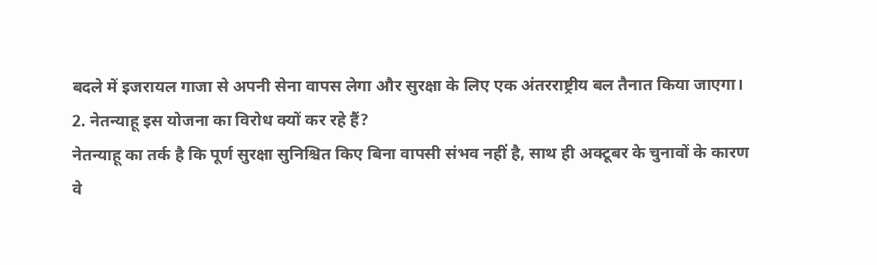बदले में इजरायल गाजा से अपनी सेना वापस लेगा और सुरक्षा के लिए एक अंतरराष्ट्रीय बल तैनात किया जाएगा।
2. नेतन्याहू इस योजना का विरोध क्यों कर रहे हैं?
नेतन्याहू का तर्क है कि पूर्ण सुरक्षा सुनिश्चित किए बिना वापसी संभव नहीं है, साथ ही अक्टूबर के चुनावों के कारण वे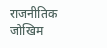राजनीतिक जोखिम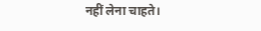नहीं लेना चाहते।